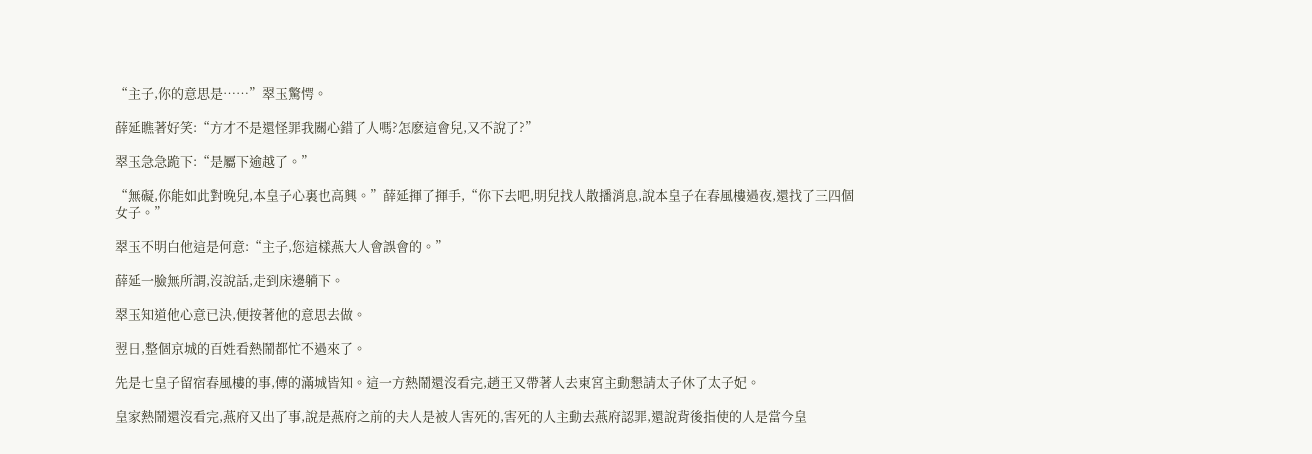“主子,你的意思是……”翠玉驚愕。

薛延瞧著好笑:“方才不是還怪罪我關心錯了人嗎?怎麽這會兒,又不說了?”

翠玉急急跪下:“是屬下逾越了。”

“無礙,你能如此對晚兒,本皇子心裏也高興。”薛延揮了揮手,“你下去吧,明兒找人散播消息,說本皇子在春風樓過夜,還找了三四個女子。”

翠玉不明白他這是何意:“主子,您這樣燕大人會誤會的。”

薛延一臉無所謂,沒說話,走到床邊躺下。

翠玉知道他心意已決,便按著他的意思去做。

翌日,整個京城的百姓看熱鬧都忙不過來了。

先是七皇子留宿春風樓的事,傳的滿城皆知。這一方熱鬧還沒看完,趙王又帶著人去東宮主動懇請太子休了太子妃。

皇家熱鬧還沒看完,燕府又出了事,說是燕府之前的夫人是被人害死的,害死的人主動去燕府認罪,還說背後指使的人是當今皇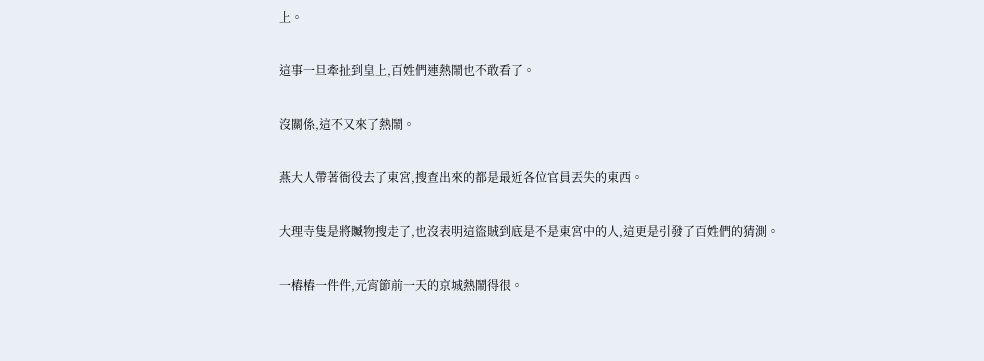上。

這事一旦牽扯到皇上,百姓們連熱鬧也不敢看了。

沒關係,這不又來了熱鬧。

燕大人帶著衙役去了東宮,搜查出來的都是最近各位官員丟失的東西。

大理寺隻是將贓物搜走了,也沒表明這盜賊到底是不是東宮中的人,這更是引發了百姓們的猜測。

一樁樁一件件,元宵節前一天的京城熱鬧得很。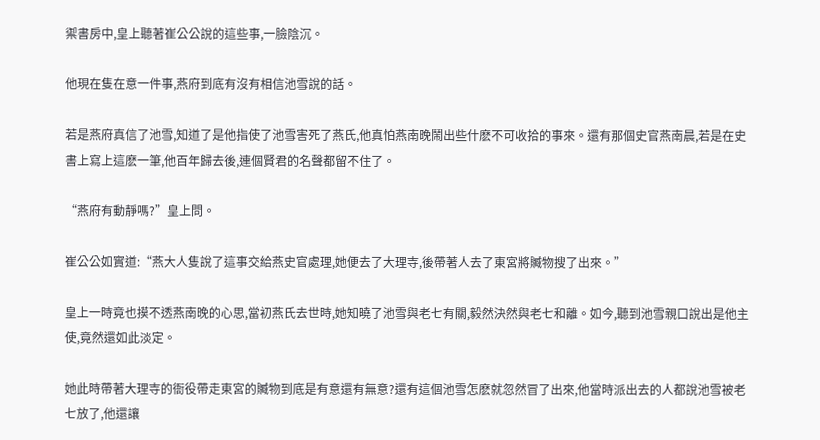禦書房中,皇上聽著崔公公說的這些事,一臉陰沉。

他現在隻在意一件事,燕府到底有沒有相信池雪說的話。

若是燕府真信了池雪,知道了是他指使了池雪害死了燕氏,他真怕燕南晚鬧出些什麽不可收拾的事來。還有那個史官燕南晨,若是在史書上寫上這麽一筆,他百年歸去後,連個賢君的名聲都留不住了。

“燕府有動靜嗎?”皇上問。

崔公公如實道:“燕大人隻說了這事交給燕史官處理,她便去了大理寺,後帶著人去了東宮將贓物搜了出來。”

皇上一時竟也摸不透燕南晚的心思,當初燕氏去世時,她知曉了池雪與老七有關,毅然決然與老七和離。如今,聽到池雪親口說出是他主使,竟然還如此淡定。

她此時帶著大理寺的衙役帶走東宮的贓物到底是有意還有無意?還有這個池雪怎麽就忽然冒了出來,他當時派出去的人都說池雪被老七放了,他還讓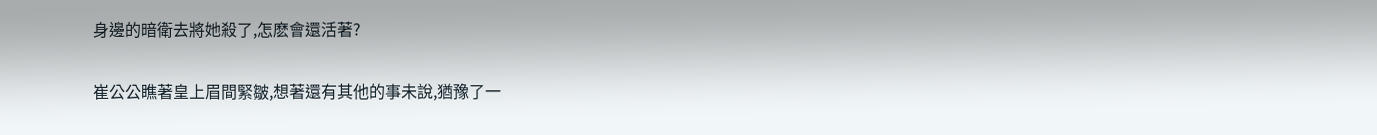身邊的暗衛去將她殺了,怎麽會還活著?

崔公公瞧著皇上眉間緊皺,想著還有其他的事未說,猶豫了一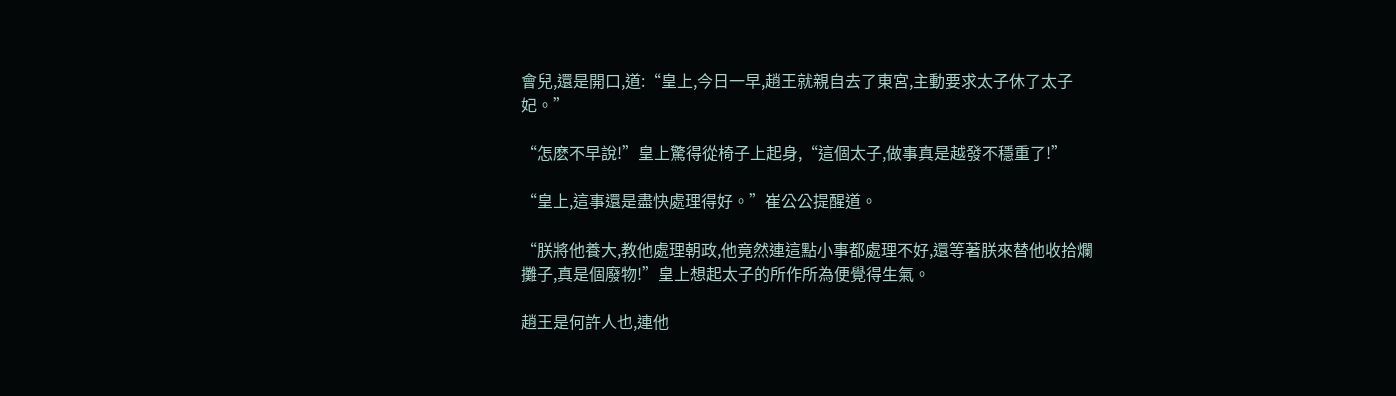會兒,還是開口,道:“皇上,今日一早,趙王就親自去了東宮,主動要求太子休了太子妃。”

“怎麽不早說!”皇上驚得從椅子上起身,“這個太子,做事真是越發不穩重了!”

“皇上,這事還是盡快處理得好。”崔公公提醒道。

“朕將他養大,教他處理朝政,他竟然連這點小事都處理不好,還等著朕來替他收拾爛攤子,真是個廢物!”皇上想起太子的所作所為便覺得生氣。

趙王是何許人也,連他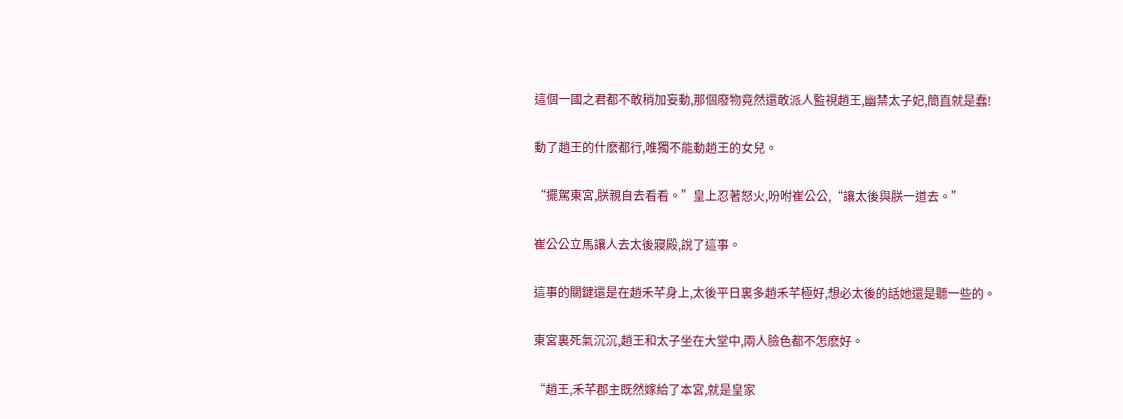這個一國之君都不敢稍加妄動,那個廢物竟然還敢派人監視趙王,幽禁太子妃,簡直就是蠢!

動了趙王的什麽都行,唯獨不能動趙王的女兒。

“擺駕東宮,朕親自去看看。”皇上忍著怒火,吩咐崔公公,“讓太後與朕一道去。”

崔公公立馬讓人去太後寢殿,說了這事。

這事的關鍵還是在趙禾芊身上,太後平日裏多趙禾芊極好,想必太後的話她還是聽一些的。

東宮裏死氣沉沉,趙王和太子坐在大堂中,兩人臉色都不怎麽好。

“趙王,禾芊郡主既然嫁給了本宮,就是皇家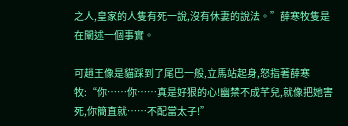之人,皇家的人隻有死一說,沒有休妻的說法。”薛寒牧隻是在闡述一個事實。

可趙王像是貓踩到了尾巴一般,立馬站起身,怒指著薛寒牧:“你……你……真是好狠的心!幽禁不成芊兒,就像把她害死,你簡直就……不配當太子!”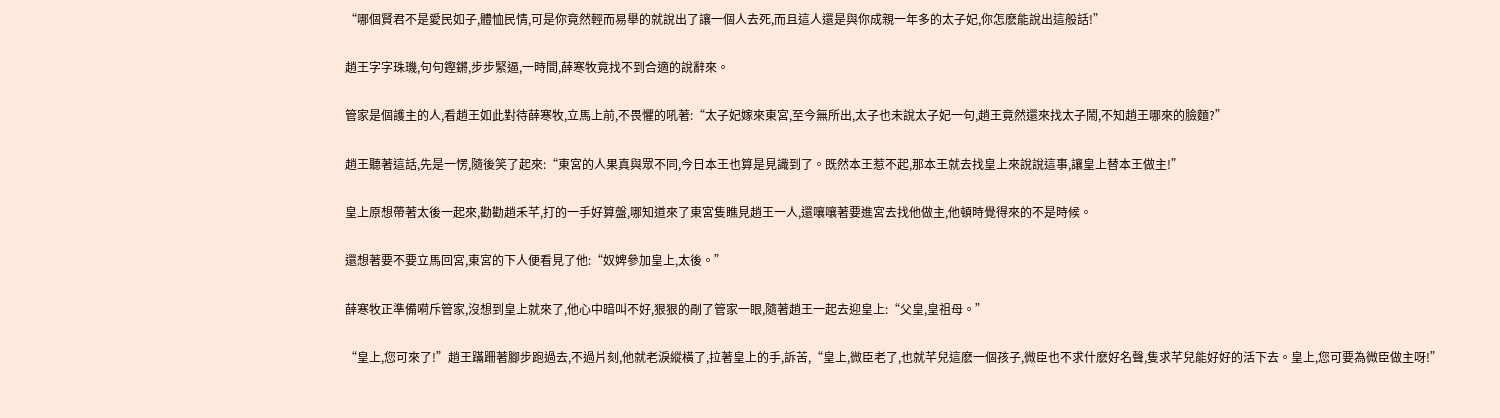“哪個賢君不是愛民如子,體恤民情,可是你竟然輕而易舉的就說出了讓一個人去死,而且這人還是與你成親一年多的太子妃,你怎麽能說出這般話!”

趙王字字珠璣,句句鏗鏘,步步緊逼,一時間,薛寒牧竟找不到合適的說辭來。

管家是個護主的人,看趙王如此對待薛寒牧,立馬上前,不畏懼的吼著:“太子妃嫁來東宮,至今無所出,太子也未說太子妃一句,趙王竟然還來找太子鬧,不知趙王哪來的臉麵?”

趙王聽著這話,先是一愣,隨後笑了起來:“東宮的人果真與眾不同,今日本王也算是見識到了。既然本王惹不起,那本王就去找皇上來說說這事,讓皇上替本王做主!”

皇上原想帶著太後一起來,勸勸趙禾芊,打的一手好算盤,哪知道來了東宮隻瞧見趙王一人,還嚷嚷著要進宮去找他做主,他頓時覺得來的不是時候。

還想著要不要立馬回宮,東宮的下人便看見了他:“奴婢參加皇上,太後。”

薛寒牧正準備嗬斥管家,沒想到皇上就來了,他心中暗叫不好,狠狠的剮了管家一眼,隨著趙王一起去迎皇上:“父皇,皇祖母。”

“皇上,您可來了!”趙王蹣跚著腳步跑過去,不過片刻,他就老淚縱橫了,拉著皇上的手,訴苦,“皇上,微臣老了,也就芊兒這麽一個孩子,微臣也不求什麽好名聲,隻求芊兒能好好的活下去。皇上,您可要為微臣做主呀!”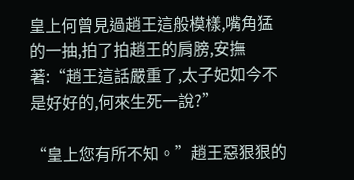皇上何曾見過趙王這般模樣,嘴角猛的一抽,拍了拍趙王的肩膀,安撫著:“趙王這話嚴重了,太子妃如今不是好好的,何來生死一說?”

“皇上您有所不知。”趙王惡狠狠的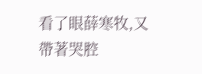看了眼薛寒牧,又帶著哭腔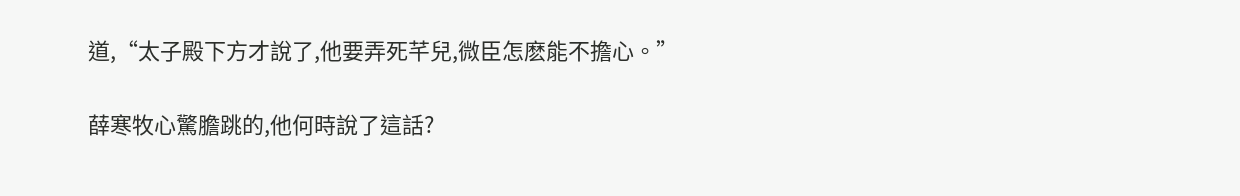道,“太子殿下方才說了,他要弄死芊兒,微臣怎麽能不擔心。”

薛寒牧心驚膽跳的,他何時說了這話?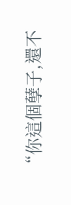“你這個孽子,還不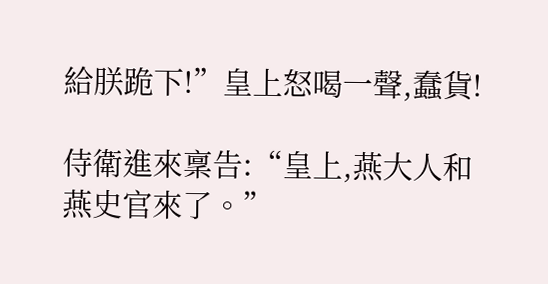給朕跪下!”皇上怒喝一聲,蠢貨!

侍衛進來稟告:“皇上,燕大人和燕史官來了。”